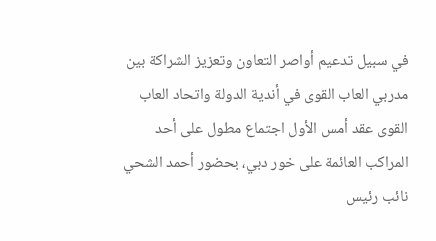في سبيل تدعيم أواصر التعاون وتعزيز الشراكة بين مدربي العاب القوى في أندية الدولة واتحاد العاب القوى عقد أمس الأول اجتماع مطول على أحد المراكب العائمة على خور دبي، بحضور أحمد الشحي نائب رئيس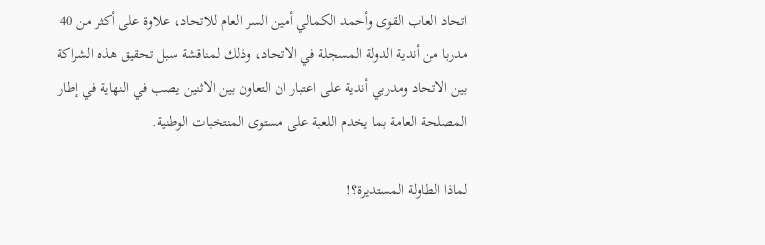اتحاد العاب القوى وأحمد الكمالي أمين السر العام للاتحاد، علاوة على أكثر من 40 مدربا من أندية الدولة المسجلة في الاتحاد، وذلك لمناقشة سبل تحقيق هذه الشراكة بين الاتحاد ومدربي أندية على اعتبار ان التعاون بين الاثنين يصب في النهاية في إطار المصلحة العامة بما يخدم اللعبة على مستوى المنتخبات الوطنية.

لماذا الطاولة المستديرة؟!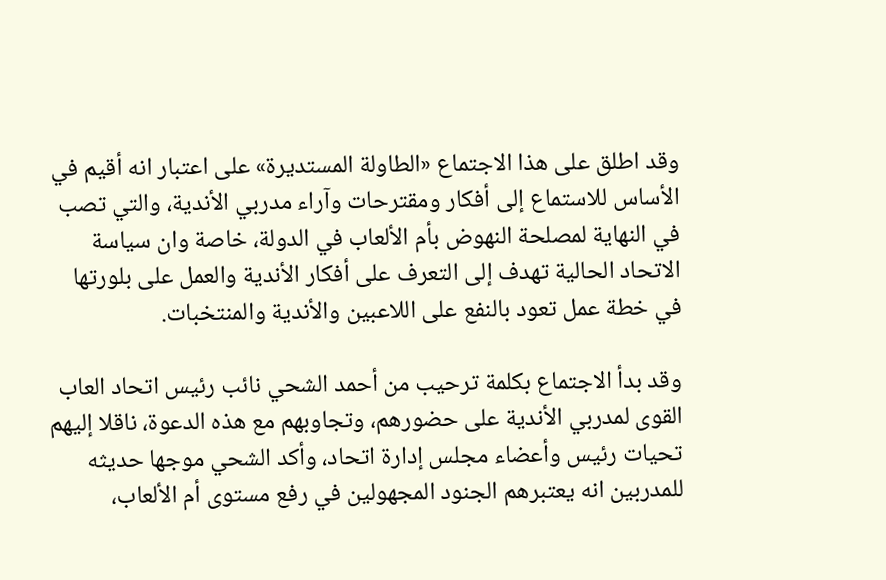وقد اطلق على هذا الاجتماع «الطاولة المستديرة» على اعتبار انه أقيم في الأساس للاستماع إلى أفكار ومقترحات وآراء مدربي الأندية، والتي تصب في النهاية لمصلحة النهوض بأم الألعاب في الدولة، خاصة وان سياسة الاتحاد الحالية تهدف إلى التعرف على أفكار الأندية والعمل على بلورتها في خطة عمل تعود بالنفع على اللاعبين والأندية والمنتخبات.

وقد بدأ الاجتماع بكلمة ترحيب من أحمد الشحي نائب رئيس اتحاد العاب القوى لمدربي الأندية على حضورهم، وتجاوبهم مع هذه الدعوة، ناقلا إليهم تحيات رئيس وأعضاء مجلس إدارة اتحاد، وأكد الشحي موجها حديثه للمدربين انه يعتبرهم الجنود المجهولين في رفع مستوى أم الألعاب،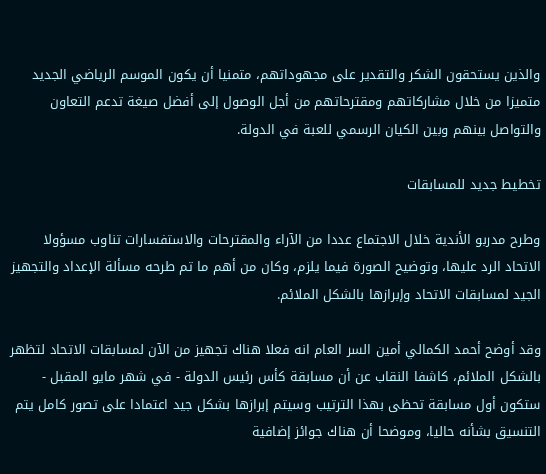والذين يستحقون الشكر والتقدير على مجهوداتهم، متمنيا أن يكون الموسم الرياضي الجديد متميزا من خلال مشاركاتهم ومقترحاتهم من أجل الوصول إلى أفضل صيغة تدعم التعاون والتواصل بينهم وبين الكيان الرسمي للعبة في الدولة.

تخطيط جديد للمسابقات

وطرح مدربو الأندية خلال الاجتماع عددا من الآراء والمقترحات والاستفسارات تناوب مسؤولا الاتحاد الرد عليها، وتوضيح الصورة فيما يلزم، وكان من أهم ما تم طرحه مسألة الإعداد والتجهيز الجيد لمسابقات الاتحاد وإبرازها بالشكل الملائم.

وقد أوضح أحمد الكمالي أمين السر العام انه فعلا هناك تجهيز من الآن لمسابقات الاتحاد لتظهر بالشكل الملائم، كاشفا النقاب عن أن مسابقة كأس رئيس الدولة - في شهر مايو المقبل - ستكون أول مسابقة تحظى بهذا الترتيب وسيتم إبرازها بشكل جيد اعتمادا على تصور كامل يتم التنسيق بشأنه حاليا، وموضحا أن هناك جوائز إضافية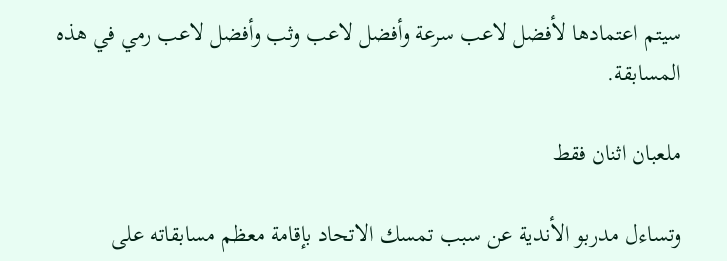سيتم اعتمادها لأفضل لاعب سرعة وأفضل لاعب وثب وأفضل لاعب رمي في هذه المسابقة.

ملعبان اثنان فقط

وتساءل مدربو الأندية عن سبب تمسك الاتحاد بإقامة معظم مسابقاته على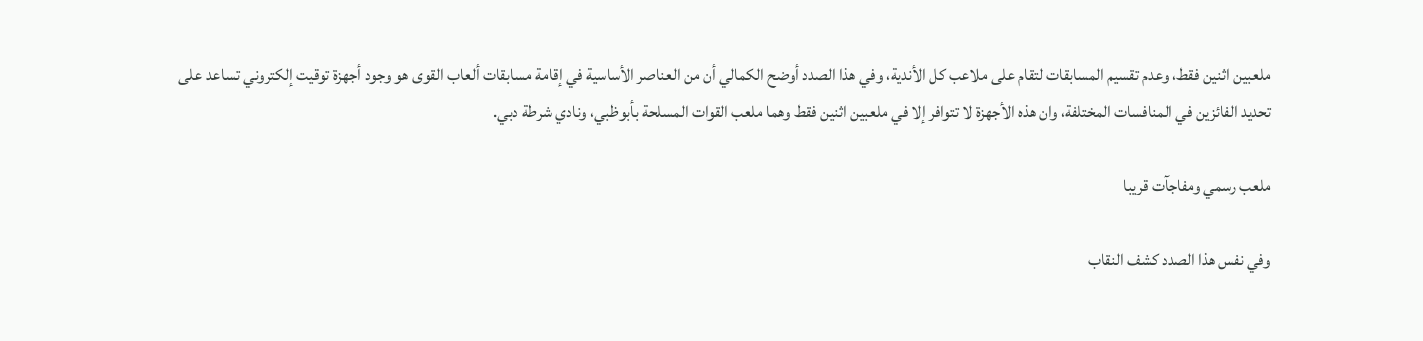ملعبين اثنين فقط، وعدم تقسيم المسابقات لتقام على ملاعب كل الأندية، وفي هذا الصدد أوضح الكمالي أن من العناصر الأساسية في إقامة مسابقات ألعاب القوى هو وجود أجهزة توقيت إلكتروني تساعد على تحديد الفائزين في المنافسات المختلفة، وان هذه الأجهزة لا تتوافر إلا في ملعبين اثنين فقط وهما ملعب القوات المسلحة بأبوظبي، ونادي شرطة دبي.

ملعب رسمي ومفاجآت قريبا

وفي نفس هذا الصدد كشف النقاب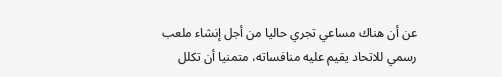عن أن هناك مساعي تجري حاليا من أجل إنشاء ملعب رسمي للاتحاد يقيم عليه منافساته، متمنيا أن تكلل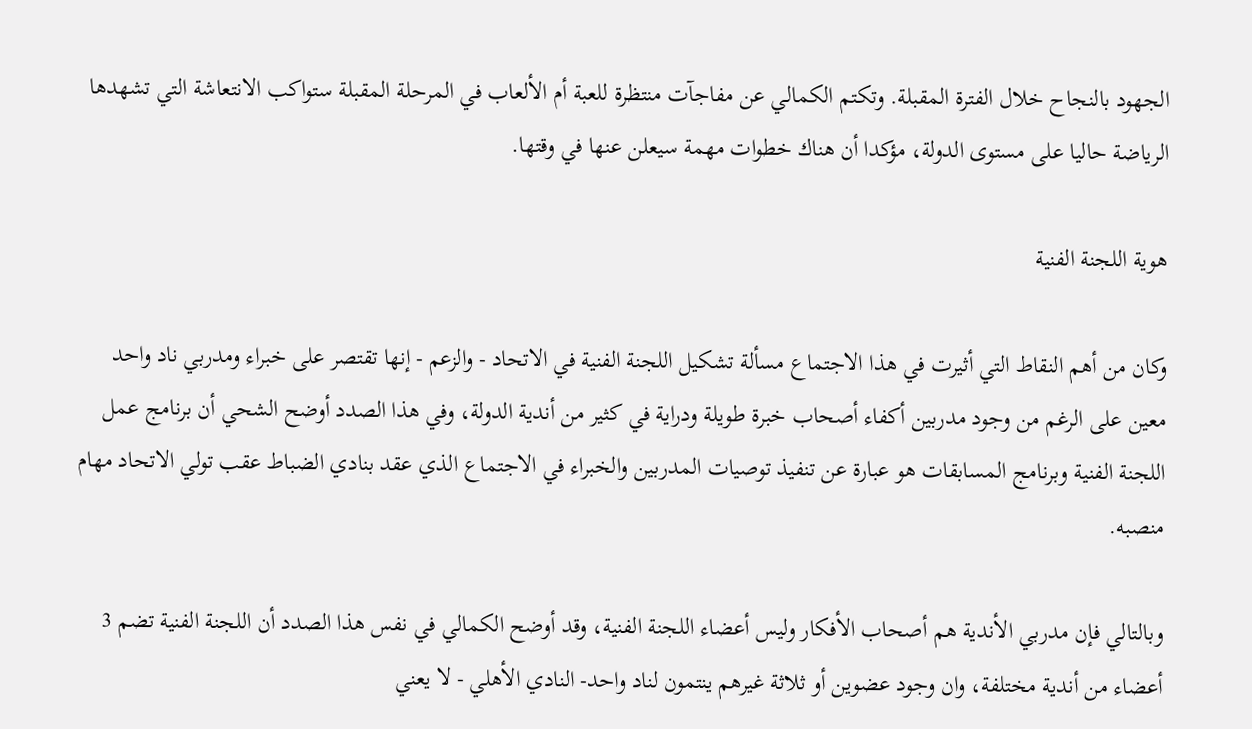الجهود بالنجاح خلال الفترة المقبلة. وتكتم الكمالي عن مفاجآت منتظرة للعبة أم الألعاب في المرحلة المقبلة ستواكب الانتعاشة التي تشهدها الرياضة حاليا على مستوى الدولة، مؤكدا أن هناك خطوات مهمة سيعلن عنها في وقتها.

هوية اللجنة الفنية

وكان من أهم النقاط التي أثيرت في هذا الاجتماع مسألة تشكيل اللجنة الفنية في الاتحاد - والزعم - إنها تقتصر على خبراء ومدربي ناد واحد معين على الرغم من وجود مدربين أكفاء أصحاب خبرة طويلة ودراية في كثير من أندية الدولة، وفي هذا الصدد أوضح الشحي أن برنامج عمل اللجنة الفنية وبرنامج المسابقات هو عبارة عن تنفيذ توصيات المدربين والخبراء في الاجتماع الذي عقد بنادي الضباط عقب تولي الاتحاد مهام منصبه.

وبالتالي فإن مدربي الأندية هم أصحاب الأفكار وليس أعضاء اللجنة الفنية، وقد أوضح الكمالي في نفس هذا الصدد أن اللجنة الفنية تضم 3 أعضاء من أندية مختلفة، وان وجود عضوين أو ثلاثة غيرهم ينتمون لناد واحد- النادي الأهلي - لا يعني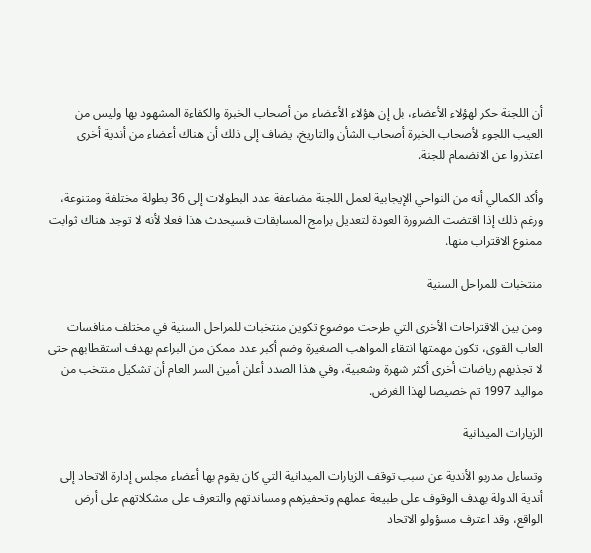أن اللجنة حكر لهؤلاء الأعضاء، بل إن هؤلاء الأعضاء من أصحاب الخبرة والكفاءة المشهود بها وليس من العيب اللجوء لأصحاب الخبرة أصحاب الشأن والتاريخ، يضاف إلى ذلك أن هناك أعضاء من أندية أخرى اعتذروا عن الانضمام للجنة.

وأكد الكمالي أنه من النواحي الإيجابية لعمل اللجنة مضاعفة عدد البطولات إلى 36 بطولة مختلفة ومتنوعة، ورغم ذلك إذا اقتضت الضرورة العودة لتعديل برامج المسابقات فسيحدث هذا فعلا لأنه لا توجد هناك ثوابت ممنوع الاقتراب منها.

منتخبات للمراحل السنية

ومن بين الاقتراحات الأخرى التي طرحت موضوع تكوين منتخبات للمراحل السنية في مختلف منافسات العاب القوى، تكون مهمتها انتقاء المواهب الصغيرة وضم أكبر عدد ممكن من البراعم بهدف استقطابهم حتى لا تجذبهم رياضات أخرى أكثر شهرة وشعبية، وفي هذا الصدد أعلن أمين السر العام أن تشكيل منتخب من مواليد 1997 تم خصيصا لهذا الغرض.

الزيارات الميدانية

وتساءل مدربو الأندية عن سبب توقف الزيارات الميدانية التي كان يقوم بها أعضاء مجلس إدارة الاتحاد إلى أندية الدولة بهدف الوقوف على طبيعة عملهم وتحفيزهم ومساندتهم والتعرف على مشكلاتهم على أرض الواقع، وقد اعترف مسؤولو الاتحاد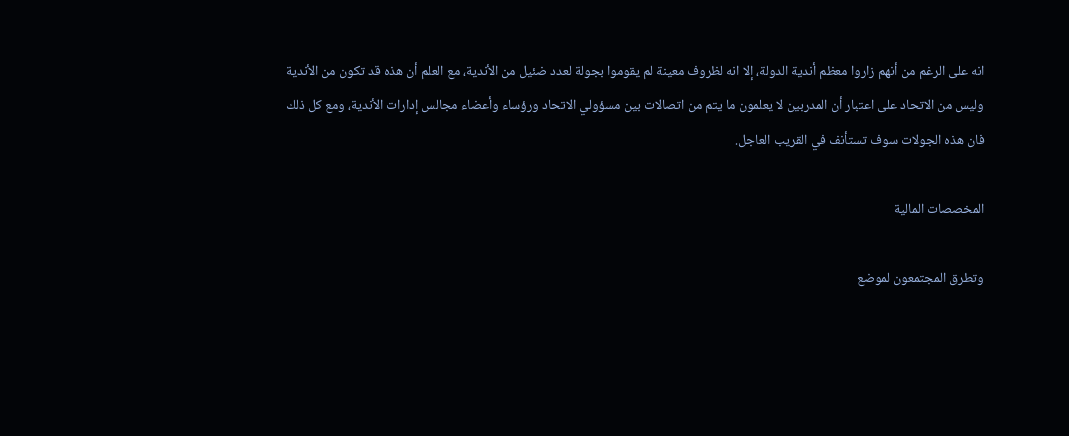انه على الرغم من أنهم زاروا معظم أندية الدولة، إلا انه لظروف معينة لم يقوموا بجولة لعدد ضئيل من الأندية، مع العلم أن هذه قد تكون من الأندية وليس من الاتحاد على اعتبار أن المدربين لا يعلمون ما يتم من اتصالات بين مسؤولي الاتحاد ورؤساء وأعضاء مجالس إدارات الأندية، ومع كل ذلك فان هذه الجولات سوف تستأنف في القريب العاجل.

المخصصات المالية

وتطرق المجتمعون لموضع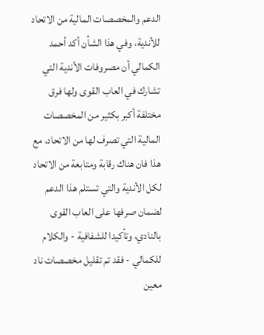الدعم والمخصصات المالية من الاتحاد للأندية، وفي هذا الشأن أكد أحمد الكمالي أن مصروفات الأندية التي تشارك في العاب القوى ولها فرق مختلفة أكبر بكثير من المخصصات المالية التي تصرف لها من الاتحاد، مع هذا فان هناك رقابة ومتابعة من الاتحاد لكل الأندية والتي تستلم هذا الدعم لضمان صرفها على العاب القوى بالنادي، وتأكيدا للشفافية - والكلام للكمالي - فقد تم تقليل مخصصات ناد معين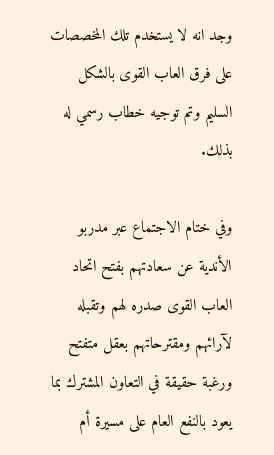وجد انه لا يستخدم تلك المخصصات على فرق العاب القوى بالشكل السليم وتم توجيه خطاب رسمي له بذلك.

وفي ختام الاجتماع عبر مدربو الأندية عن سعادتهم بفتح اتحاد العاب القوى صدره لهم وتقبله لآرائهم ومقترحاتهم بعقل متفتح ورغبة حقيقة في التعاون المشترك بما يعود بالنفع العام على مسيرة أم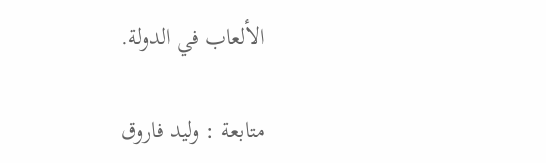الألعاب في الدولة.

متابعة : وليد فاروق